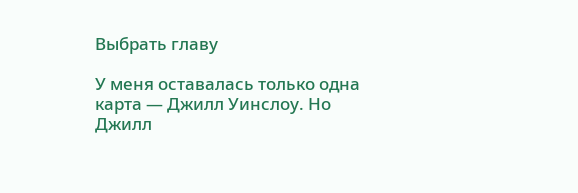Выбрать главу

У меня оставалась только одна карта — Джилл Уинслоу. Но Джилл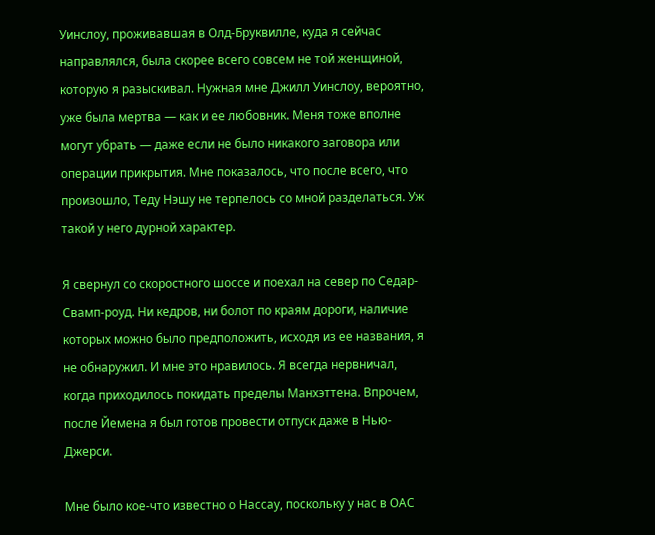Уинслоу, проживавшая в Олд-Бруквилле, куда я сейчас направлялся, была скорее всего совсем не той женщиной, которую я разыскивал. Нужная мне Джилл Уинслоу, вероятно, уже была мертва — как и ее любовник. Меня тоже вполне могут убрать — даже если не было никакого заговора или операции прикрытия. Мне показалось, что после всего, что произошло, Теду Нэшу не терпелось со мной разделаться. Уж такой у него дурной характер.

Я свернул со скоростного шоссе и поехал на север по Седар-Свамп-роуд. Ни кедров, ни болот по краям дороги, наличие которых можно было предположить, исходя из ее названия, я не обнаружил. И мне это нравилось. Я всегда нервничал, когда приходилось покидать пределы Манхэттена. Впрочем, после Йемена я был готов провести отпуск даже в Нью-Джерси.

Мне было кое-что известно о Нассау, поскольку у нас в ОАС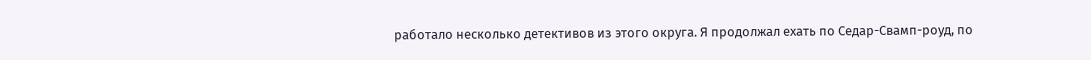работало несколько детективов из этого округа. Я продолжал ехать по Седар-Свамп-роуд, по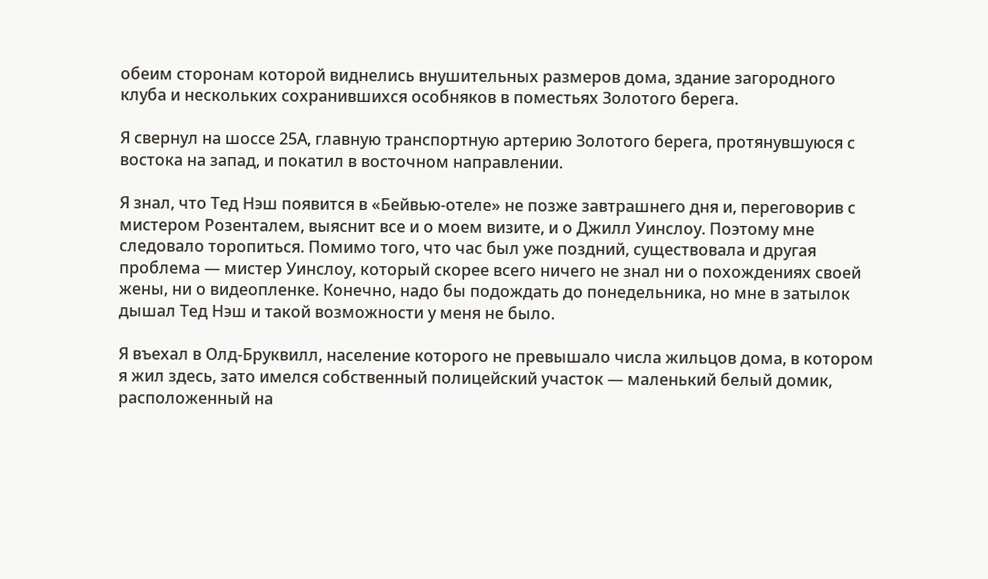обеим сторонам которой виднелись внушительных размеров дома, здание загородного клуба и нескольких сохранившихся особняков в поместьях Золотого берега.

Я свернул на шоссе 25А, главную транспортную артерию Золотого берега, протянувшуюся с востока на запад, и покатил в восточном направлении.

Я знал, что Тед Нэш появится в «Бейвью-отеле» не позже завтрашнего дня и, переговорив с мистером Розенталем, выяснит все и о моем визите, и о Джилл Уинслоу. Поэтому мне следовало торопиться. Помимо того, что час был уже поздний, существовала и другая проблема — мистер Уинслоу, который скорее всего ничего не знал ни о похождениях своей жены, ни о видеопленке. Конечно, надо бы подождать до понедельника, но мне в затылок дышал Тед Нэш и такой возможности у меня не было.

Я въехал в Олд-Бруквилл, население которого не превышало числа жильцов дома, в котором я жил здесь, зато имелся собственный полицейский участок — маленький белый домик, расположенный на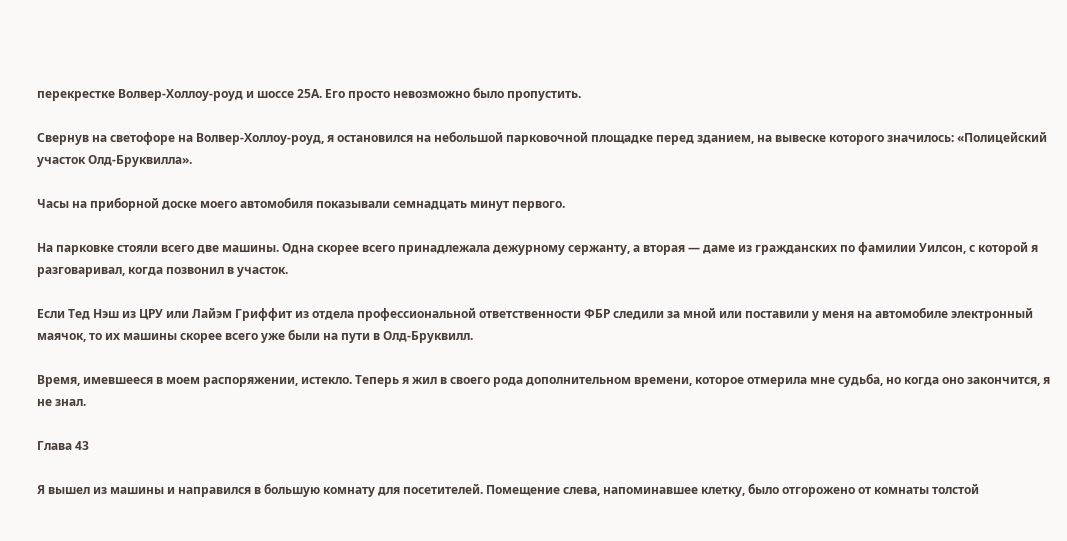перекрестке Волвер-Холлоу-роуд и шоссе 25А. Его просто невозможно было пропустить.

Свернув на светофоре на Волвер-Холлоу-роуд, я остановился на небольшой парковочной площадке перед зданием, на вывеске которого значилось: «Полицейский участок Олд-Бруквилла».

Часы на приборной доске моего автомобиля показывали семнадцать минут первого.

На парковке стояли всего две машины. Одна скорее всего принадлежала дежурному сержанту, а вторая — даме из гражданских по фамилии Уилсон, с которой я разговаривал, когда позвонил в участок.

Если Тед Нэш из ЦРУ или Лайэм Гриффит из отдела профессиональной ответственности ФБР следили за мной или поставили у меня на автомобиле электронный маячок, то их машины скорее всего уже были на пути в Олд-Бруквилл.

Время, имевшееся в моем распоряжении, истекло. Теперь я жил в своего рода дополнительном времени, которое отмерила мне судьба, но когда оно закончится, я не знал.

Глава 43

Я вышел из машины и направился в большую комнату для посетителей. Помещение слева, напоминавшее клетку, было отгорожено от комнаты толстой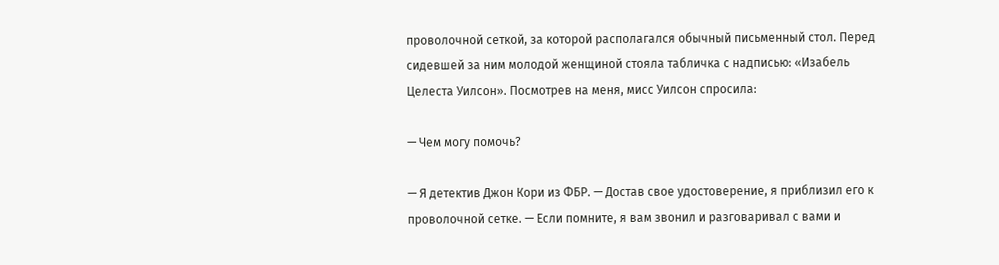проволочной сеткой, за которой располагался обычный письменный стол. Перед сидевшей за ним молодой женщиной стояла табличка с надписью: «Изабель Целеста Уилсон». Посмотрев на меня, мисс Уилсон спросила:

— Чем могу помочь?

— Я детектив Джон Кори из ФБР. — Достав свое удостоверение, я приблизил его к проволочной сетке. — Если помните, я вам звонил и разговаривал с вами и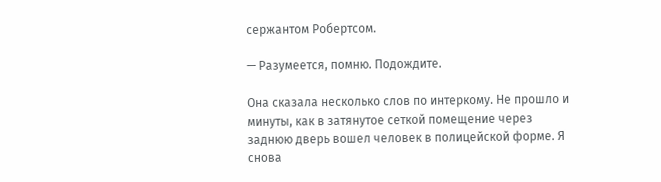сержантом Робертсом.

— Разумеется, помню. Подождите.

Она сказала несколько слов по интеркому. Не прошло и минуты, как в затянутое сеткой помещение через заднюю дверь вошел человек в полицейской форме. Я снова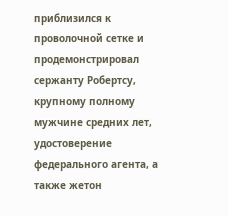приблизился к проволочной сетке и продемонстрировал сержанту Робертсу, крупному полному мужчине средних лет, удостоверение федерального агента, а также жетон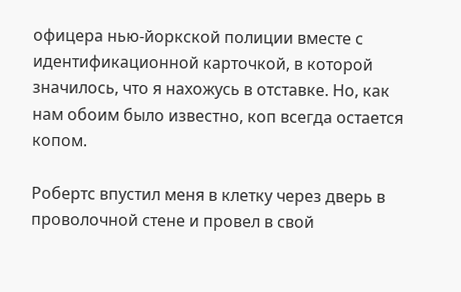офицера нью-йоркской полиции вместе с идентификационной карточкой, в которой значилось, что я нахожусь в отставке. Но, как нам обоим было известно, коп всегда остается копом.

Робертс впустил меня в клетку через дверь в проволочной стене и провел в свой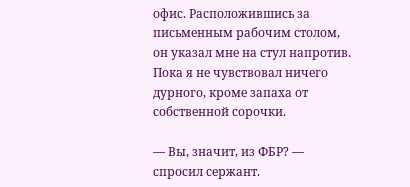офис. Расположившись за письменным рабочим столом, он указал мне на стул напротив. Пока я не чувствовал ничего дурного, кроме запаха от собственной сорочки.

— Вы, значит, из ФБР? — спросил сержант.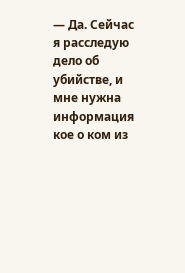— Да. Сейчас я расследую дело об убийстве, и мне нужна информация кое о ком из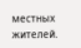местных жителей.